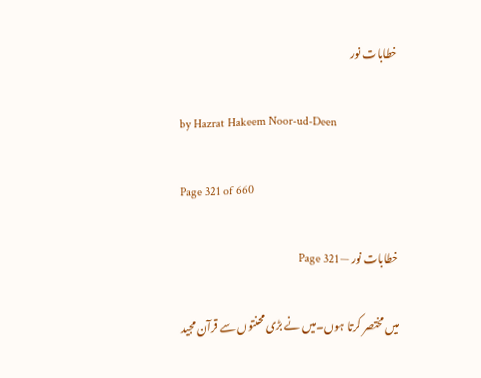خطابات نور

by Hazrat Hakeem Noor-ud-Deen

Page 321 of 660

خطابات نور — Page 321

میں مختصر کرتا ہوں۔میں نے بڑی محنتوں سے قرآن مجید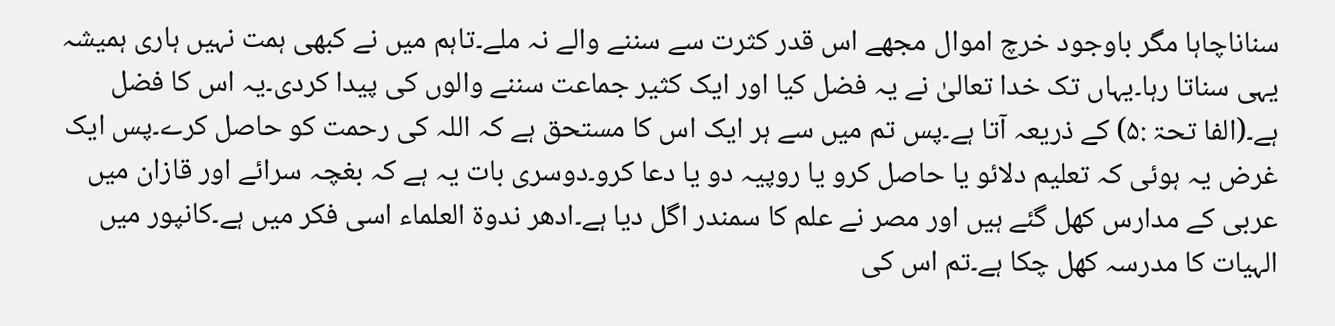سناناچاہا مگر باوجود خرچ اموال مجھے اس قدر کثرت سے سننے والے نہ ملے۔تاہم میں نے کبھی ہمت نہیں ہاری ہمیشہ یہی سناتا رہا۔یہاں تک خدا تعالیٰ نے یہ فضل کیا اور ایک کثیر جماعت سننے والوں کی پیدا کردی۔یہ اس کا فضل ہے۔(الفا تحۃ :۵) کے ذریعہ آتا ہے۔پس تم میں سے ہر ایک اس کا مستحق ہے کہ اللہ کی رحمت کو حاصل کرے۔پس ایک غرض یہ ہوئی کہ تعلیم دلائو یا حاصل کرو یا روپیہ دو یا دعا کرو۔دوسری بات یہ ہے کہ بغچہ سرائے اور قازان میں عربی کے مدارس کھل گئے ہیں اور مصر نے علم کا سمندر اگل دیا ہے۔ادھر ندوۃ العلماء اسی فکر میں ہے۔کانپور میں الہیات کا مدرسہ کھل چکا ہے۔تم اس کی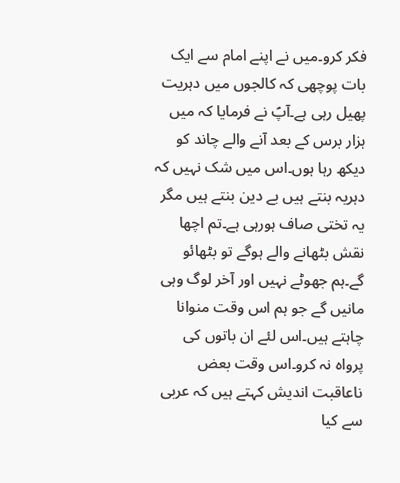فکر کرو۔میں نے اپنے امام سے ایک بات پوچھی کہ کالجوں میں دہریت پھیل رہی ہے۔آپؑ نے فرمایا کہ میں ہزار برس کے بعد آنے والے چاند کو دیکھ رہا ہوں۔اس میں شک نہیں کہ دہریہ بنتے ہیں بے دین بنتے ہیں مگر یہ تختی صاف ہورہی ہے۔تم اچھا نقش بٹھانے والے ہوگے تو بٹھائو گے۔ہم جھوٹے نہیں اور آخر لوگ وہی مانیں گے جو ہم اس وقت منوانا چاہتے ہیں۔اس لئے ان باتوں کی پرواہ نہ کرو۔اس وقت بعض ناعاقبت اندیش کہتے ہیں کہ عربی سے کیا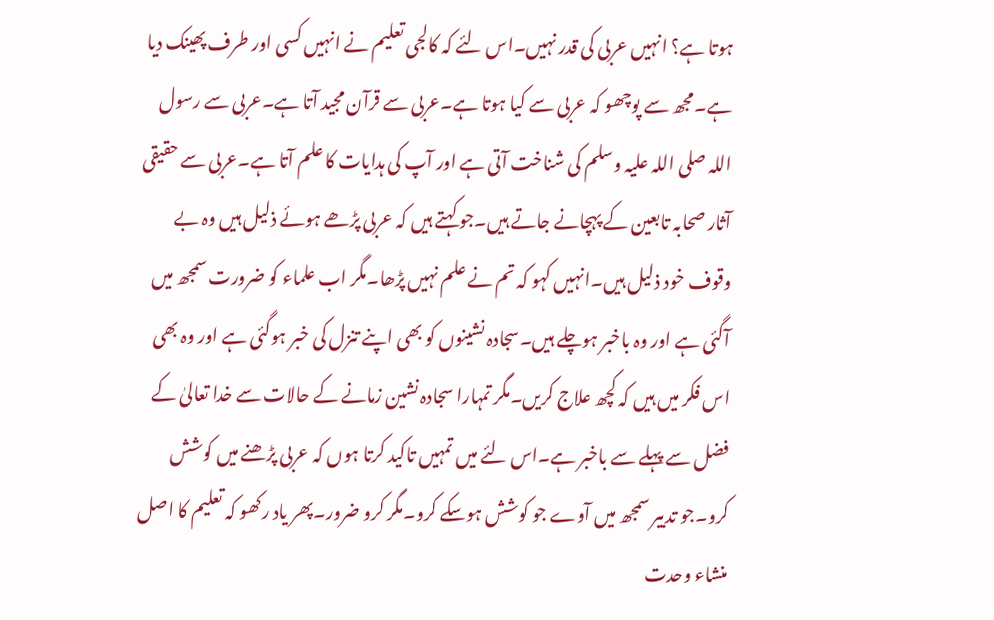ہوتا ہے؟ انہیں عربی کی قدر نہیں۔اس لئے کہ کالجی تعلیم نے انہیں کسی اور طرف پھینک دیا ہے۔مجھ سے پوچھو کہ عربی سے کیا ہوتا ہے۔عربی سے قرآن مجید آتا ہے۔عربی سے رسول اللہ صلی اللہ علیہ وسلم کی شناخت آتی ہے اور آپ کی ہدایات کا علم آتا ہے۔عربی سے حقیقی آثار صحابہ تابعین کے پہچانے جاتے ہیں۔جو کہتے ہیں کہ عربی پڑھے ہوئے ذلیل ہیں وہ بے وقوف خود ذلیل ہیں۔انہیں کہو کہ تم نے علم نہیں پڑھا۔مگر اب علماء کو ضرورت سمجھ میں آگئی ہے اور وہ باخبر ہوچلے ہیں۔سجادہ نشینوں کو بھی اپنے تنزل کی خبر ہوگئی ہے اور وہ بھی اس فکر میں ہیں کہ کچھ علاج کریں۔مگر تمہارا سجادہ نشین زمانے کے حالات سے خدا تعالیٰ کے فضل سے پہلے سے باخبر ہے۔اس لئے میں تمہیں تاکید کرتا ہوں کہ عربی پڑھنے میں کوشش کرو۔جو تدبیر سمجھ میں آوے جو کوشش ہوسکے کرو۔مگر کرو ضرور۔پھر یاد رکھو کہ تعلیم کا اصل منشاء وحدت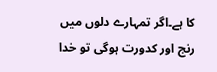کا ہے۔اگر تمہارے دلوں میں رنج اور کدورت ہوگی تو خدا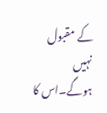کے مقبول نہیں ہوگے۔اس کا